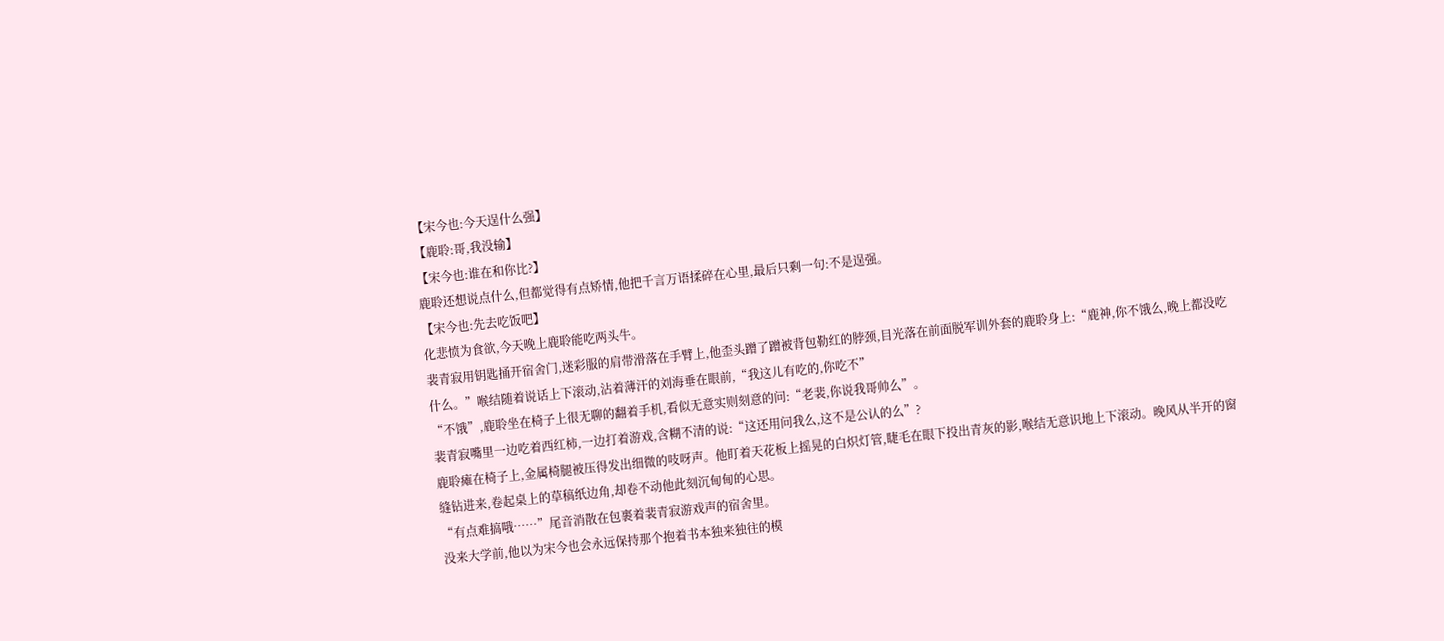【宋今也:今天逞什么强】
【鹿聆:哥,我没输】
【宋今也:谁在和你比?】
鹿聆还想说点什么,但都觉得有点矫情,他把千言万语揉碎在心里,最后只剩一句:不是逞强。
【宋今也:先去吃饭吧】
化悲愤为食欲,今天晚上鹿聆能吃两头牛。
裴青寂用钥匙捅开宿舍门,迷彩服的肩带滑落在手臂上,他歪头蹭了蹭被背包勒红的脖颈,目光落在前面脱军训外套的鹿聆身上:“鹿神,你不饿么,晚上都没吃什么。”喉结随着说话上下滚动,沾着薄汗的刘海垂在眼前,“我这儿有吃的,你吃不”
“不饿”,鹿聆坐在椅子上很无聊的翻着手机,看似无意实则刻意的问:“老裴,你说我哥帅么”。
裴青寂嘴里一边吃着西红柿,一边打着游戏,含糊不清的说:“这还用问我么,这不是公认的么”?
鹿聆瘫在椅子上,金属椅腿被压得发出细微的吱呀声。他盯着天花板上摇晃的白炽灯管,睫毛在眼下投出青灰的影,喉结无意识地上下滚动。晚风从半开的窗缝钻进来,卷起桌上的草稿纸边角,却卷不动他此刻沉甸甸的心思。
“有点难搞哦……”尾音消散在包裹着裴青寂游戏声的宿舍里。
没来大学前,他以为宋今也会永远保持那个抱着书本独来独往的模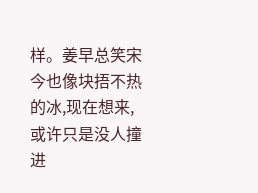样。姜早总笑宋今也像块捂不热的冰,现在想来,或许只是没人撞进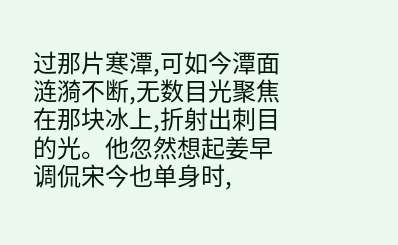过那片寒潭,可如今潭面涟漪不断,无数目光聚焦在那块冰上,折射出刺目的光。他忽然想起姜早调侃宋今也单身时,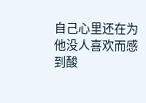自己心里还在为他没人喜欢而感到酸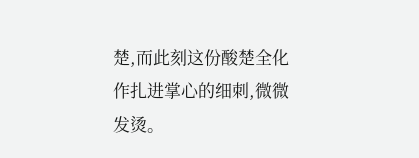楚,而此刻这份酸楚全化作扎进掌心的细刺,微微发烫。